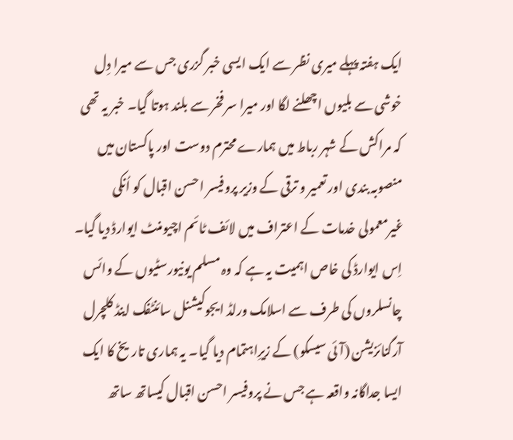ایک ہفتہ پہلے میری نظر سے ایک ایسی خبر گزری جس سے میرا دِل خوشی سے بلیوں اچھلنے لگا اور میرا سر فخر سے بلند ہوتا گیا۔ خبر یہ تھی کہ مراکش کے شہر رباط میں ہمارے محترم دوست اور پاکستان میں منصوبہ بندی اور تعمیر و ترقی کے وزیر پروفیسر احسن اقبال کو اُنکی غیرمعمولی خدمات کے اعتراف میں لائف ٹائم اچیومنٹ ایوارڈ دیا گیا۔ اِس ایوارڈ کی خاص اہمیت یہ ہے کہ وہ مسلم یونیورسٹیوں کے وائس چانسلروں کی طرف سے اسلامک ورلڈ ایجوکیشنل سائنٹفک اینڈ کلچرل آرگنائزیشن (آئی سیسکو) کے زیرِاہتمام دیا گیا۔ یہ ہماری تاریخ کا ایک ایسا جداگانہ واقعہ ہے جس نے پروفیسر احسن اقبال کیساتھ ساتھ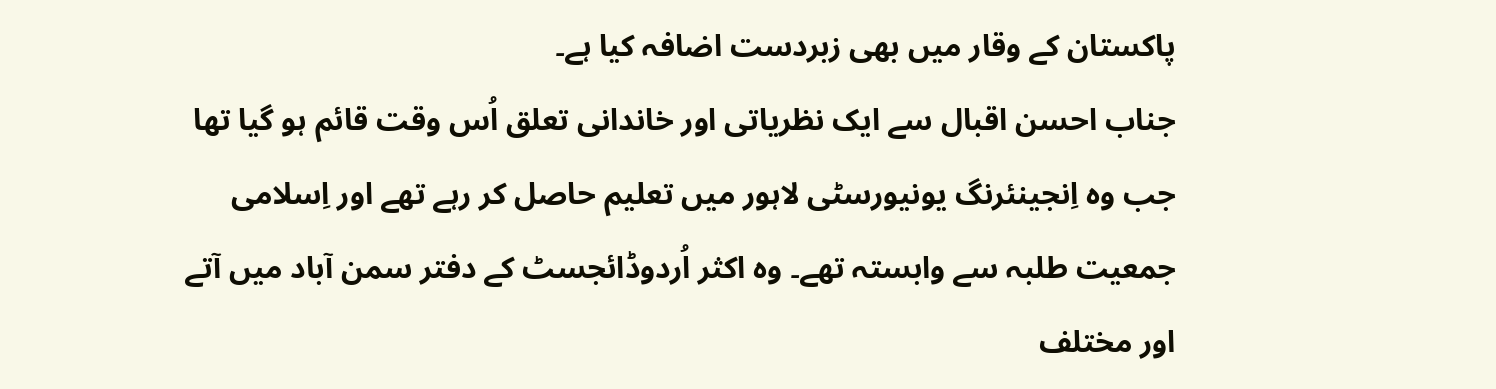پاکستان کے وقار میں بھی زبردست اضافہ کیا ہے۔
جناب احسن اقبال سے ایک نظریاتی اور خاندانی تعلق اُس وقت قائم ہو گیا تھا جب وہ اِنجینئرنگ یونیورسٹی لاہور میں تعلیم حاصل کر رہے تھے اور اِسلامی جمعیت طلبہ سے وابستہ تھے۔ وہ اکثر اُردوڈائجسٹ کے دفتر سمن آباد میں آتے اور مختلف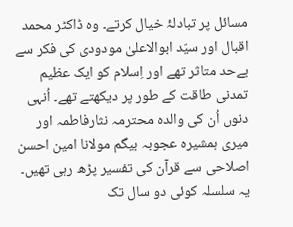مسائل پر تبادلۂ خیال کرتے۔ وہ ڈاکٹر محمد اقبال اور سیّد ابوالاعلیٰ مودودی کی فکر سے بےحد متاثر تھے اور اِسلام کو ایک عظیم تمدنی طاقت کے طور پر دیکھتے تھے۔ اُنہی دنوں اُن کی والدہ محترمہ نثارفاطمہ اور میری ہمشیرہ عجوبہ بیگم مولانا امین احسن اصلاحی سے قرآن کی تفسیر پڑھ رہی تھیں۔ یہ سلسلہ کوئی دو سال تک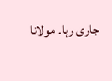جاری رہا۔ مولانا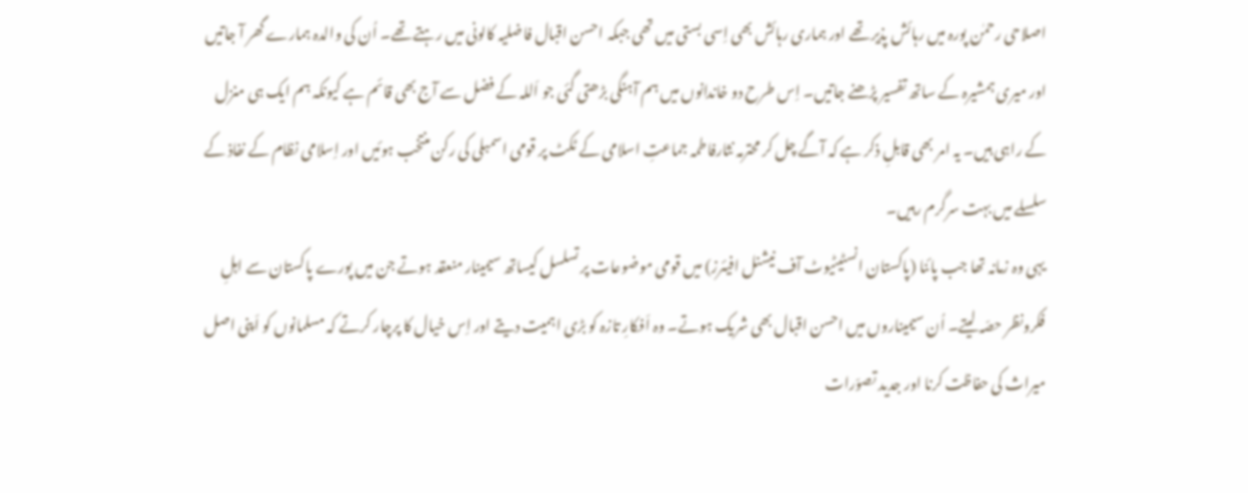اصلاحی رحمٰن پورہ میں رہائش پذیر تھے اور ہماری رہائش بھی اِسی بستی میں تھی جبکہ احسن اقبال فاضلیہ کالونی میں رہتے تھے۔ اُن کی والدہ ہمارے گھر آ جاتیں اور میری ہمشیرہ کے ساتھ تفسیر پڑھنے جاتیں۔ اِس طرح دو خاندانوں میں ہم آہنگی بڑھتی گئی جو اَللہ کے فضل سے آج بھی قائم ہے کیونکہ ہم ایک ہی منزل کے راہی ہیں۔ یہ امر بھی قابلِ ذکر ہے کہ آگے چل کر محترمہ نثارفاطمہ جماعتِ اسلامی کے ٹکٹ پر قومی اسمبلی کی رکن منتخب ہوئیں اور اِسلامی نظام کے نفاذ کے سلسلے میں بہت سرگرم رہیں۔
یہی وہ زمانہ تھا جب پائنا (پاکستان انسٹیٹیوٹ آف نیشنل افیئرز) میں قومی موضوعات پر تسلسل کیساتھ سیمینار منعقد ہوتے جن میں پورے پاکستان سے اہلِ فکرونظر حصّہ لیتے۔ اُن سیمیناروں میں احسن اقبال بھی شریک ہوتے۔ وہ اَفکارِ تازہ کو بڑی اہمیت دیتے اور اِس خیال کا پرچار کرتے کہ مسلمانوں کو اَپنی اصل میراث کی حفاظت کرنا اور جدید تصوّرات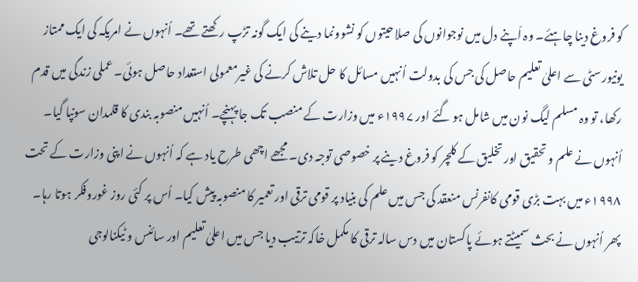کو فروغ دینا چاہئے۔ وہ اَپنے دل میں نوجوانوں کی صلاحیتوں کو نشوونما دینے کی ایک گونہ تڑپ رکھتے تھے۔ اُنہوں نے امریکہ کی ایک ممتاز یونیورسٹی سے اعلیٰ تعلیم حاصل کی جس کی بدولت اُنہیں مسائل کا حل تلاش کرنے کی غیرمعمولی استعداد حاصل ہوئی۔ عملی زندگی میں قدم رکھا، تو وہ مسلم لیگ نون میں شامل ہو گئے اور ۱۹۹۷ء میں وزارت کے منصب تک جا پہنچے۔ اُنہیں منصوبہ بندی کا قلمدان سونپا گیا۔ اُنہوں نے علم و تحقیق اور تخلیق کے کلچر کو فروغ دینے پر خصوصی توجہ دی۔ مجھے اچھی طرح یاد ہے کہ اُنہوں نے اپنی وزارت کے تحت ۱۹۹۸ء میں بہت بڑی قومی کانفرنس منعقد کی جس میں علم کی بنیاد پر قومی ترقی اور تعمیر کا منصوبہ پیش کیا۔ اُس پر کئی روز غوروفکر ہوتا رہا۔ پھر اُنہوں نے بحث سمیٹتے ہوئے پاکستان میں دس سالہ ترقی کا مکمل خاکہ ترتیب دیا جس میں اعلیٰ تعلیم اور سائنس و ٹیکنالوجی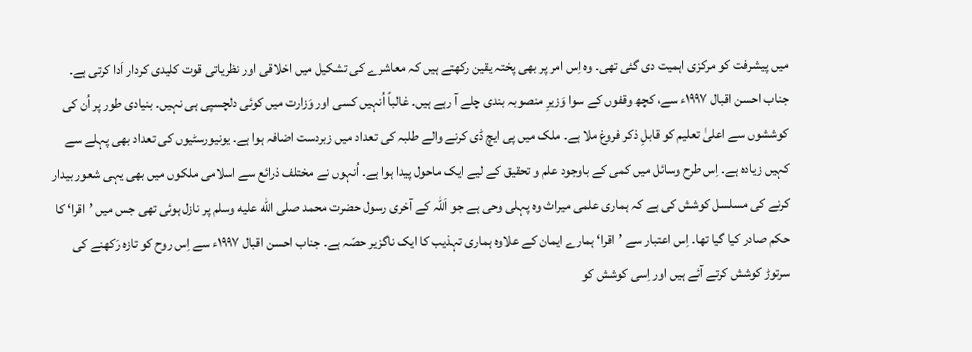میں پیشرفت کو مرکزی اہمیت دی گئی تھی۔ وہ اِس امر پر بھی پختہ یقین رکھتے ہیں کہ معاشرے کی تشکیل میں اخلاقی اور نظریاتی قوت کلیدی کردار اَدا کرتی ہے۔
جناب احسن اقبال ۱۹۹۷ء سے، کچھ وقفوں کے سوا وَزیرِ منصوبہ بندی چلے آ رہے ہیں۔ غالباً اُنہیں کسی اور وَزارت میں کوئی دلچسپی ہی نہیں۔ بنیادی طور پر اُن کی کوششوں سے اعلیٰ تعلیم کو قابلِ ذکر فروغ ملا ہے۔ ملک میں پی ایچ ڈی کرنے والے طلبہ کی تعداد میں زبردست اضافہ ہوا ہے۔ یونیورسٹیوں کی تعداد بھی پہلے سے کہیں زیادہ ہے۔ اِس طرح وسائل میں کمی کے باوجود علم و تحقیق کے لیے ایک ماحول پیدا ہوا ہے۔ اُنہوں نے مختلف ذرائع سے اسلامی ملکوں میں بھی یہی شعور بیدار کرنے کی مسلسل کوشش کی ہے کہ ہماری علمی میراث وہ پہلی وحی ہے جو اَللہ کے آخری رسول حضرت محمد صلى الله عليه وسلم پر نازل ہوئی تھی جس میں ’اقرا‘ کا حکم صادر کیا گیا تھا۔ اِس اعتبار سے ’اقرا‘ ہمارے ایمان کے علاوہ ہماری تہذیب کا ایک ناگزیر حصّہ ہے۔ جناب احسن اقبال ۱۹۹۷ء سے اِس روح کو تازہ رَکھنے کی سرتوڑ کوشش کرتے آئے ہیں اور اِسی کوشش کو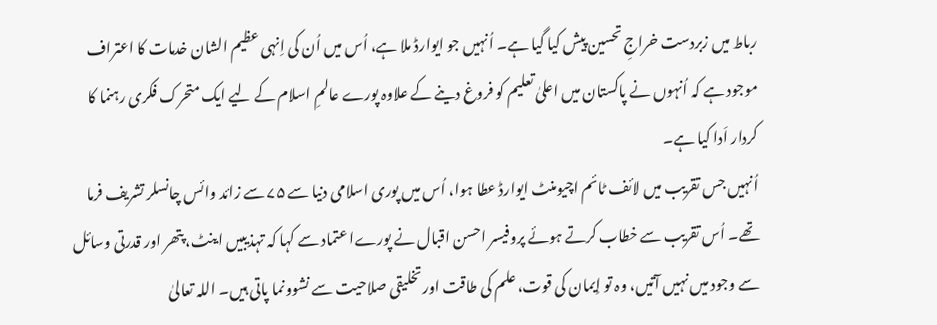رباط میں زبردست خراجِ تحسین پیش کیا گیا ہے۔ اُنہیں جو ایوارڈ ملا ہے، اُس میں اُن کی اِنہی عظیم الشان خدمات کا اعتراف موجود ہے کہ اُنہوں نے پاکستان میں اعلیٰ تعلیم کو فروغ دینے کے علاوہ پورے عالمِ اسلام کے لیے ایک متحرک فکری رہنما کا کردار اَدا کیا ہے۔
اُنہیں جس تقریب میں لائف ٹائم اچیومنٹ ایوارڈ عطا ہوا، اُس میں پوری اسلامی دنیا سے ۷۵ سے زائد وائس چانسلر تشریف فرما تھے۔ اُس تقریب سے خطاب کرتے ہوئے پروفیسر احسن اقبال نے پورےا عتماد سے کہا کہ تہذیبیں اینٹ، پتھر اور قدرتی وسائل سے وجود میں نہیں آتیں، وہ تو اِیمان کی قوت، علم کی طاقت اور تخلیقی صلاحیت سے نشوونما پاتی ہیں۔ اللہ تعالیٰ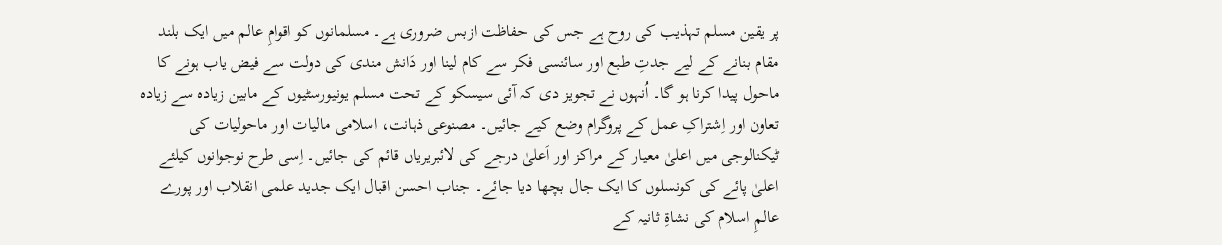پر یقین مسلم تہذیب کی روح ہے جس کی حفاظت ازبس ضروری ہے۔ مسلمانوں کو اقوامِ عالم میں ایک بلند مقام بنانے کے لیے جدتِ طبع اور سائنسی فکر سے کام لینا اور دَانش مندی کی دولت سے فیض یاب ہونے کا ماحول پیدا کرنا ہو گا۔ اُنہوں نے تجویز دی کہ آئی سیسکو کے تحت مسلم یونیورسٹیوں کے مابین زیادہ سے زیادہ تعاون اور اِشتراکِ عمل کے پروگرام وضع کیے جائیں۔ مصنوعی ذہانت، اسلامی مالیات اور ماحولیات کی ٹیکنالوجی میں اعلیٰ معیار کے مراکز اور اَعلیٰ درجے کی لائبریریاں قائم کی جائیں۔ اِسی طرح نوجوانوں کیلئے اعلیٰ پائے کی کونسلوں کا ایک جال بچھا دیا جائے۔ جناب احسن اقبال ایک جدید علمی انقلاب اور پورے عالمِ اسلام کی نشاۃِ ثانیہ کے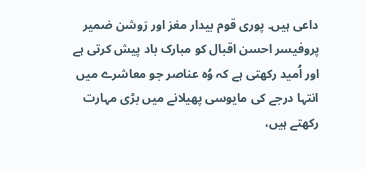داعی ہیں۔ پوری قوم بیدار مغز اور رَوشن ضمیر پروفیسر احسن اقبال کو مبارک باد پیش کرتی ہے اور اُمید رکھتی ہے کہ وُہ عناصر جو معاشرے میں انتہا درجے کی مایوسی پھیلانے میں بڑی مہارت رکھتے ہیں،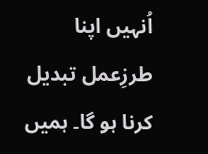اُنہیں اپنا طرزِعمل تبدیل کرنا ہو گا۔ ہمیں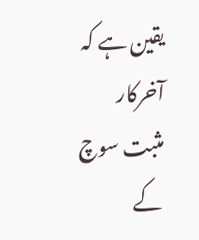یقین ہے کہ آخرکار مثبت سوچ کے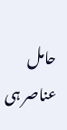حامل عناصر ہی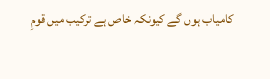کامیاب ہوں گے کیونکہ خاص ہے ترکیب میں قومِ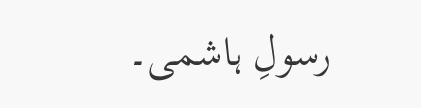رسولِ ہاشمی۔